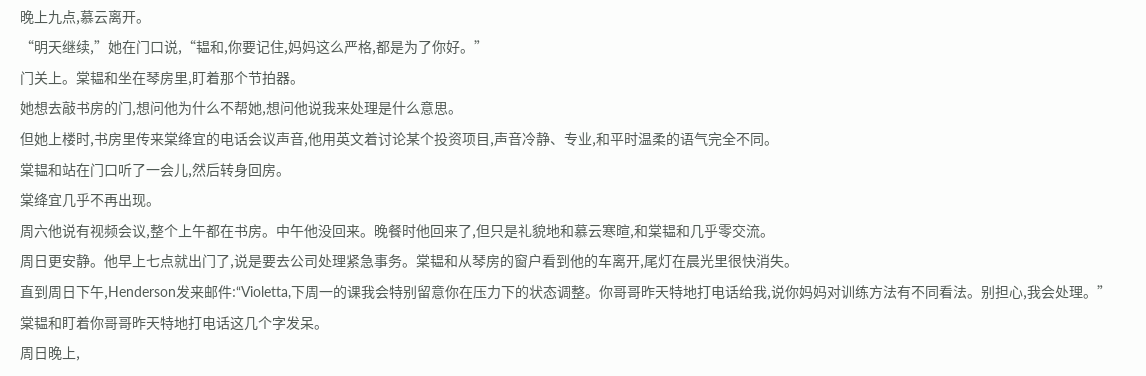晚上九点,慕云离开。
“明天继续,”她在门口说,“韫和,你要记住,妈妈这么严格,都是为了你好。”
门关上。棠韫和坐在琴房里,盯着那个节拍器。
她想去敲书房的门,想问他为什么不帮她,想问他说我来处理是什么意思。
但她上楼时,书房里传来棠绛宜的电话会议声音,他用英文着讨论某个投资项目,声音冷静、专业,和平时温柔的语气完全不同。
棠韫和站在门口听了一会儿,然后转身回房。
棠绛宜几乎不再出现。
周六他说有视频会议,整个上午都在书房。中午他没回来。晚餐时他回来了,但只是礼貌地和慕云寒暄,和棠韫和几乎零交流。
周日更安静。他早上七点就出门了,说是要去公司处理紧急事务。棠韫和从琴房的窗户看到他的车离开,尾灯在晨光里很快消失。
直到周日下午,Henderson发来邮件:“Violetta,下周一的课我会特别留意你在压力下的状态调整。你哥哥昨天特地打电话给我,说你妈妈对训练方法有不同看法。别担心,我会处理。”
棠韫和盯着你哥哥昨天特地打电话这几个字发呆。
周日晚上,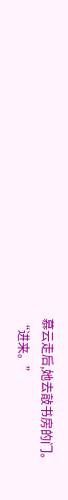慕云走后,她去敲书房的门。
“进来。”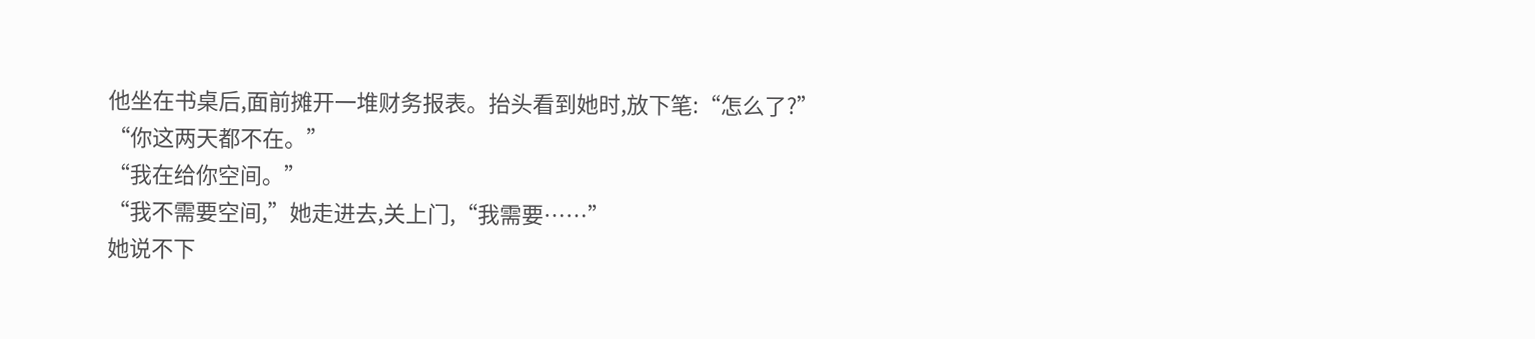他坐在书桌后,面前摊开一堆财务报表。抬头看到她时,放下笔:“怎么了?”
“你这两天都不在。”
“我在给你空间。”
“我不需要空间,”她走进去,关上门,“我需要……”
她说不下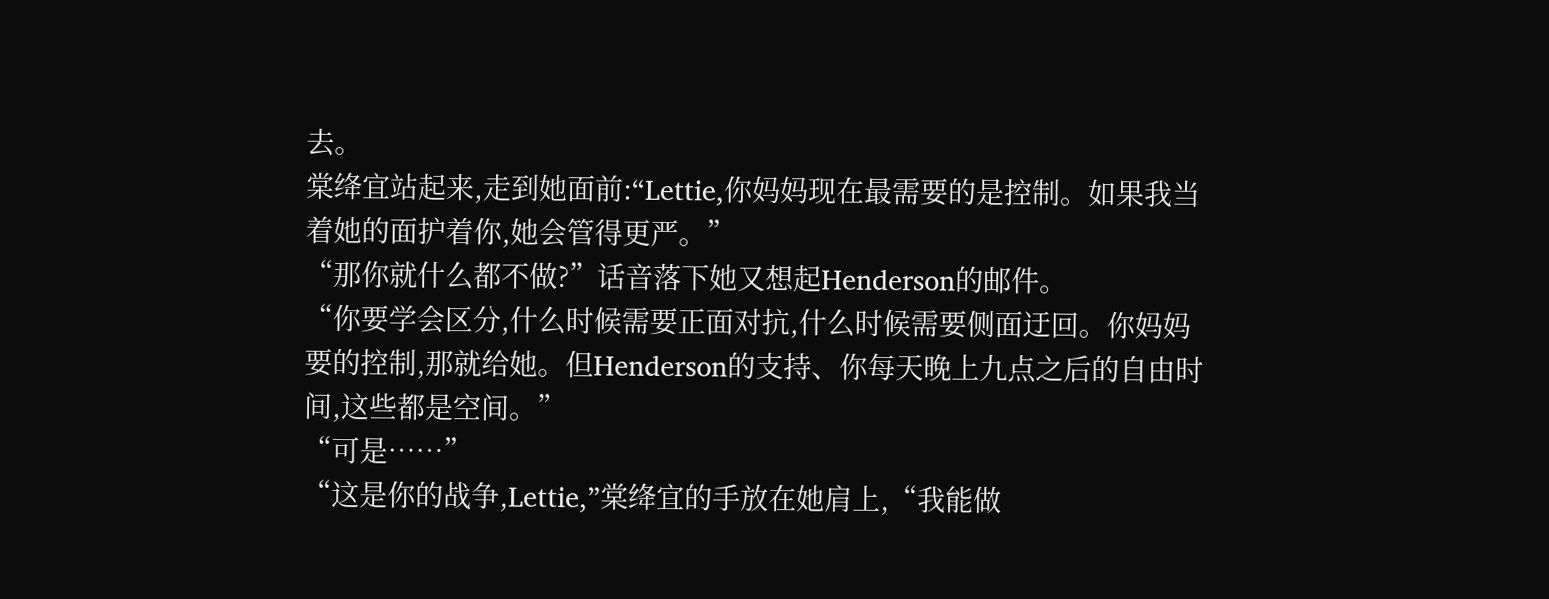去。
棠绛宜站起来,走到她面前:“Lettie,你妈妈现在最需要的是控制。如果我当着她的面护着你,她会管得更严。”
“那你就什么都不做?”话音落下她又想起Henderson的邮件。
“你要学会区分,什么时候需要正面对抗,什么时候需要侧面迂回。你妈妈要的控制,那就给她。但Henderson的支持、你每天晚上九点之后的自由时间,这些都是空间。”
“可是……”
“这是你的战争,Lettie,”棠绛宜的手放在她肩上,“我能做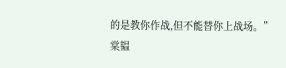的是教你作战,但不能替你上战场。”
棠韫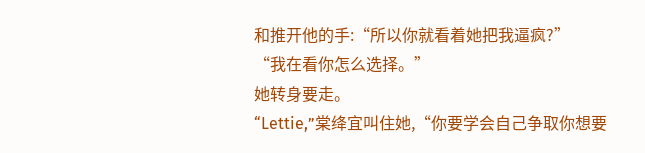和推开他的手:“所以你就看着她把我逼疯?”
“我在看你怎么选择。”
她转身要走。
“Lettie,”棠绛宜叫住她,“你要学会自己争取你想要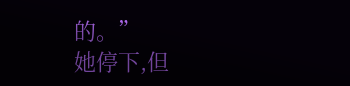的。”
她停下,但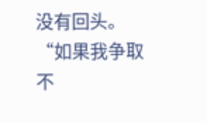没有回头。
“如果我争取不